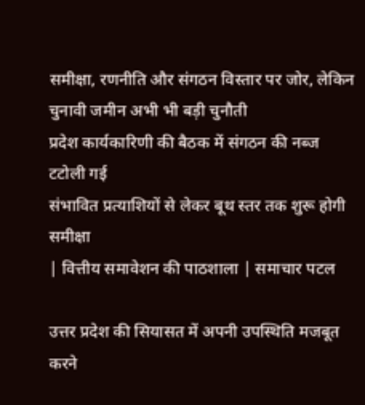समीक्षा, रणनीति और संगठन विस्तार पर जोर, लेकिन चुनावी जमीन अभी भी बड़ी चुनौती
प्रदेश कार्यकारिणी की बैठक में संगठन की नब्ज टटोली गई
संभावित प्रत्याशियों से लेकर बूथ स्तर तक शुरू होगी समीक्षा
| वित्तीय समावेशन की पाठशाला | समाचार पटल

उत्तर प्रदेश की सियासत में अपनी उपस्थिति मजबूत करने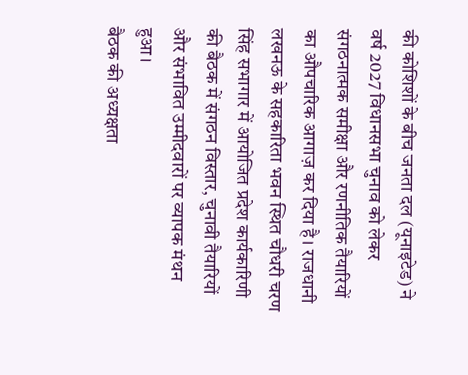की कोशिशों के बीच जनता दल (यूनाइटेड) ने वर्ष 2027 विधानसभा चुनाव को लेकर संगठनात्मक समीक्षा और रणनीतिक तैयारियों का औपचारिक आगाज़ कर दिया है। राजधानी लखनऊ के सहकारिता भवन स्थित चौधरी चरण सिंह सभागार में आयोजित प्रदेश कार्यकारिणी की बैठक में संगठन विस्तार, चुनावी तैयारियों और संभावित उम्मीदवारों पर व्यापक मंथन हुआ।
बैठक की अध्यक्षता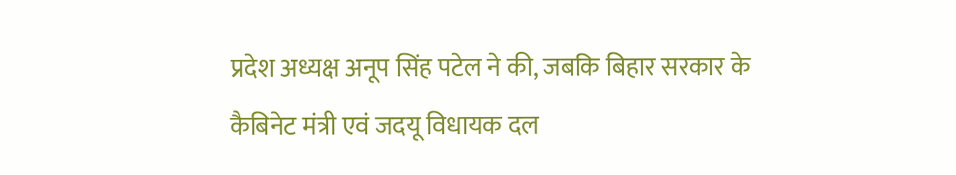प्रदेश अध्यक्ष अनूप सिंह पटेल ने की, जबकि बिहार सरकार के कैबिनेट मंत्री एवं जदयू विधायक दल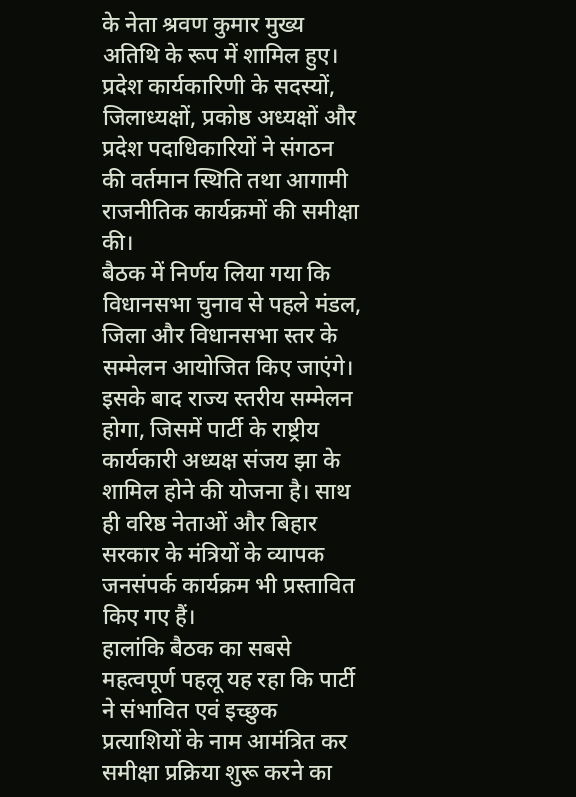के नेता श्रवण कुमार मुख्य अतिथि के रूप में शामिल हुए। प्रदेश कार्यकारिणी के सदस्यों, जिलाध्यक्षों, प्रकोष्ठ अध्यक्षों और प्रदेश पदाधिकारियों ने संगठन की वर्तमान स्थिति तथा आगामी राजनीतिक कार्यक्रमों की समीक्षा की।
बैठक में निर्णय लिया गया कि विधानसभा चुनाव से पहले मंडल, जिला और विधानसभा स्तर के सम्मेलन आयोजित किए जाएंगे। इसके बाद राज्य स्तरीय सम्मेलन होगा, जिसमें पार्टी के राष्ट्रीय कार्यकारी अध्यक्ष संजय झा के शामिल होने की योजना है। साथ ही वरिष्ठ नेताओं और बिहार सरकार के मंत्रियों के व्यापक जनसंपर्क कार्यक्रम भी प्रस्तावित किए गए हैं।
हालांकि बैठक का सबसे महत्वपूर्ण पहलू यह रहा कि पार्टी ने संभावित एवं इच्छुक प्रत्याशियों के नाम आमंत्रित कर समीक्षा प्रक्रिया शुरू करने का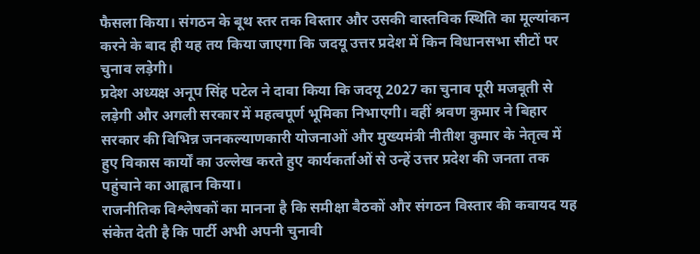फैसला किया। संगठन के बूथ स्तर तक विस्तार और उसकी वास्तविक स्थिति का मूल्यांकन करने के बाद ही यह तय किया जाएगा कि जदयू उत्तर प्रदेश में किन विधानसभा सीटों पर चुनाव लड़ेगी।
प्रदेश अध्यक्ष अनूप सिंह पटेल ने दावा किया कि जदयू 2027 का चुनाव पूरी मजबूती से लड़ेगी और अगली सरकार में महत्वपूर्ण भूमिका निभाएगी। वहीं श्रवण कुमार ने बिहार सरकार की विभिन्न जनकल्याणकारी योजनाओं और मुख्यमंत्री नीतीश कुमार के नेतृत्व में हुए विकास कार्यों का उल्लेख करते हुए कार्यकर्ताओं से उन्हें उत्तर प्रदेश की जनता तक पहुंचाने का आह्वान किया।
राजनीतिक विश्लेषकों का मानना है कि समीक्षा बैठकों और संगठन विस्तार की कवायद यह संकेत देती है कि पार्टी अभी अपनी चुनावी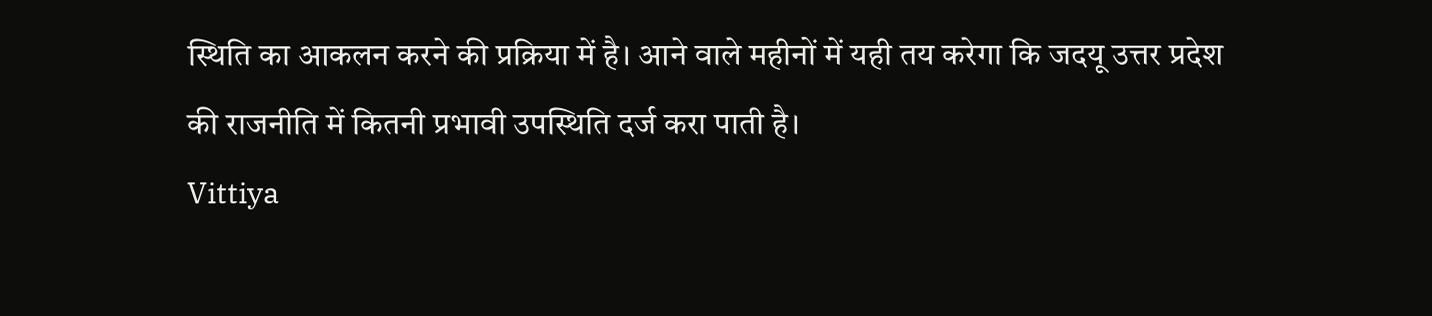स्थिति का आकलन करने की प्रक्रिया में है। आने वाले महीनों में यही तय करेगा कि जदयू उत्तर प्रदेश की राजनीति में कितनी प्रभावी उपस्थिति दर्ज करा पाती है।
Vittiya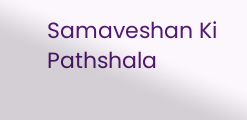Samaveshan Ki Pathshala